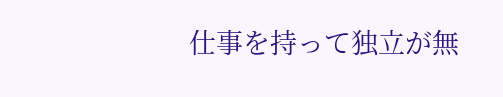仕事を持って独立が無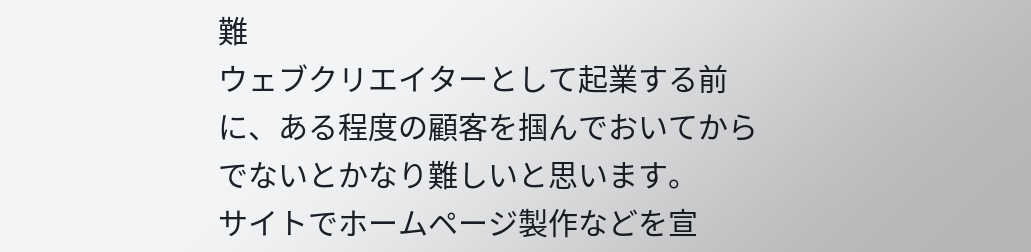難
ウェブクリエイターとして起業する前に、ある程度の顧客を掴んでおいてからでないとかなり難しいと思います。
サイトでホームページ製作などを宣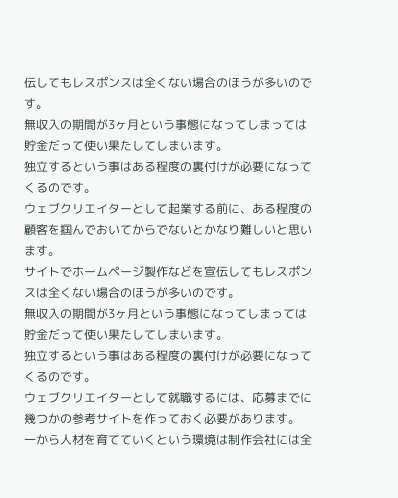伝してもレスポンスは全くない場合のほうが多いのです。
無収入の期間が3ヶ月という事態になってしまっては貯金だって使い果たしてしまいます。
独立するという事はある程度の裏付けが必要になってくるのです。
ウェブクリエイターとして起業する前に、ある程度の顧客を掴んでおいてからでないとかなり難しいと思います。
サイトでホームページ製作などを宣伝してもレスポンスは全くない場合のほうが多いのです。
無収入の期間が3ヶ月という事態になってしまっては貯金だって使い果たしてしまいます。
独立するという事はある程度の裏付けが必要になってくるのです。
ウェブクリエイターとして就職するには、応募までに幾つかの参考サイトを作っておく必要があります。
一から人材を育てていくという環境は制作会社には全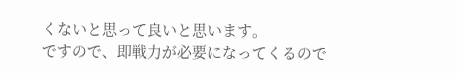くないと思って良いと思います。
ですので、即戦力が必要になってくるので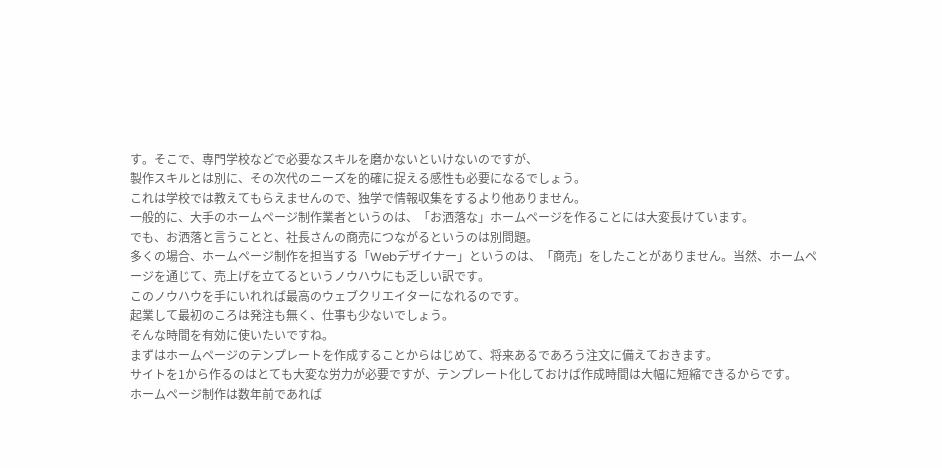す。そこで、専門学校などで必要なスキルを磨かないといけないのですが、
製作スキルとは別に、その次代のニーズを的確に捉える感性も必要になるでしょう。
これは学校では教えてもらえませんので、独学で情報収集をするより他ありません。
一般的に、大手のホームページ制作業者というのは、「お洒落な」ホームページを作ることには大変長けています。
でも、お洒落と言うことと、社長さんの商売につながるというのは別問題。
多くの場合、ホームページ制作を担当する「Webデザイナー」というのは、「商売」をしたことがありません。当然、ホームページを通じて、売上げを立てるというノウハウにも乏しい訳です。
このノウハウを手にいれれば最高のウェブクリエイターになれるのです。
起業して最初のころは発注も無く、仕事も少ないでしょう。
そんな時間を有効に使いたいですね。
まずはホームページのテンプレートを作成することからはじめて、将来あるであろう注文に備えておきます。
サイトを1から作るのはとても大変な労力が必要ですが、テンプレート化しておけば作成時間は大幅に短縮できるからです。
ホームページ制作は数年前であれば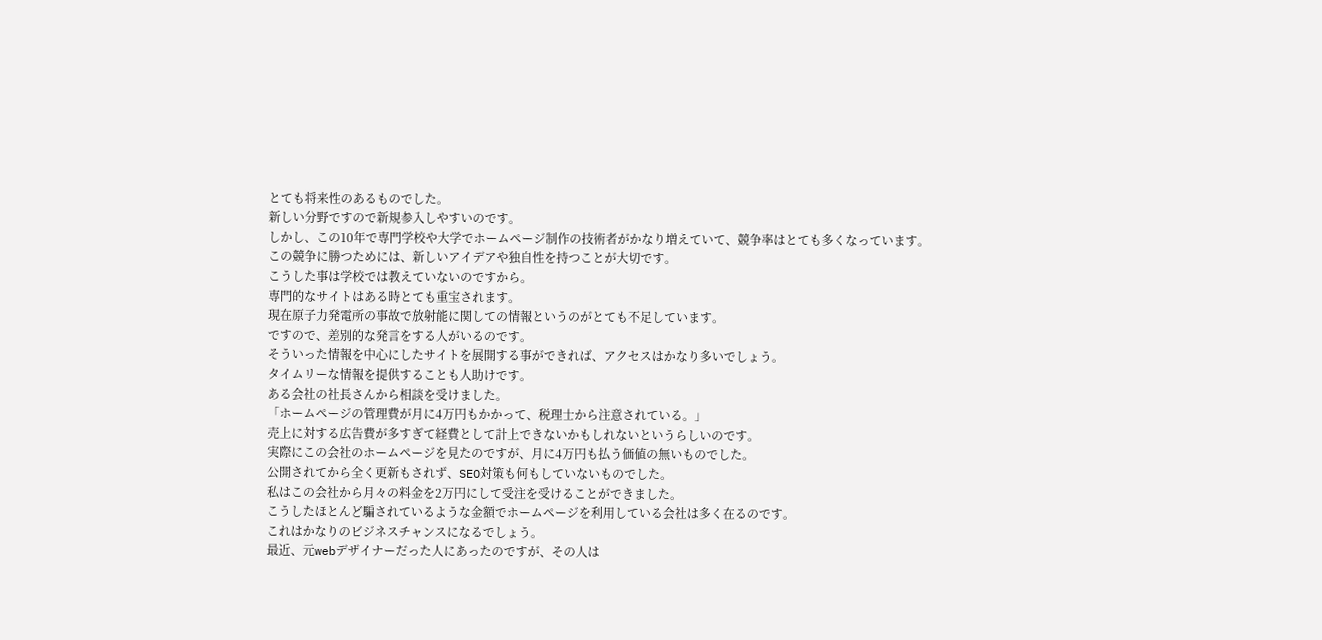とても将来性のあるものでした。
新しい分野ですので新規参入しやすいのです。
しかし、この10年で専門学校や大学でホームページ制作の技術者がかなり増えていて、競争率はとても多くなっています。
この競争に勝つためには、新しいアイデアや独自性を持つことが大切です。
こうした事は学校では教えていないのですから。
専門的なサイトはある時とても重宝されます。
現在原子力発電所の事故で放射能に関しての情報というのがとても不足しています。
ですので、差別的な発言をする人がいるのです。
そういった情報を中心にしたサイトを展開する事ができれば、アクセスはかなり多いでしょう。
タイムリーな情報を提供することも人助けです。
ある会社の社長さんから相談を受けました。
「ホームページの管理費が月に4万円もかかって、税理士から注意されている。」
売上に対する広告費が多すぎて経費として計上できないかもしれないというらしいのです。
実際にこの会社のホームページを見たのですが、月に4万円も払う価値の無いものでした。
公開されてから全く更新もされず、SEO対策も何もしていないものでした。
私はこの会社から月々の料金を2万円にして受注を受けることができました。
こうしたほとんど騙されているような金額でホームページを利用している会社は多く在るのです。
これはかなりのビジネスチャンスになるでしょう。
最近、元webデザイナーだった人にあったのですが、その人は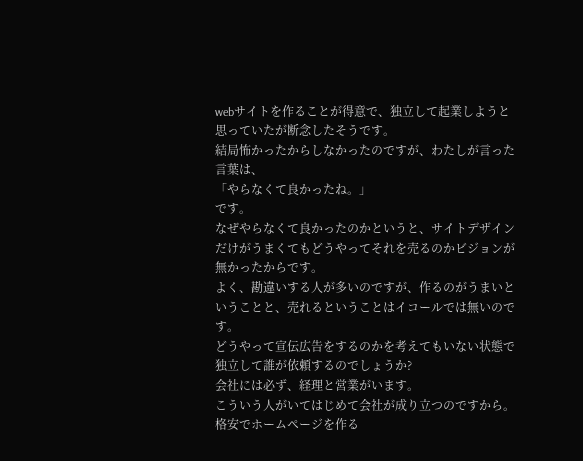webサイトを作ることが得意で、独立して起業しようと思っていたが断念したそうです。
結局怖かったからしなかったのですが、わたしが言った言葉は、
「やらなくて良かったね。」
です。
なぜやらなくて良かったのかというと、サイトデザインだけがうまくてもどうやってそれを売るのかビジョンが無かったからです。
よく、勘違いする人が多いのですが、作るのがうまいということと、売れるということはイコールでは無いのです。
どうやって宣伝広告をするのかを考えてもいない状態で独立して誰が依頼するのでしょうか?
会社には必ず、経理と営業がいます。
こういう人がいてはじめて会社が成り立つのですから。
格安でホームページを作る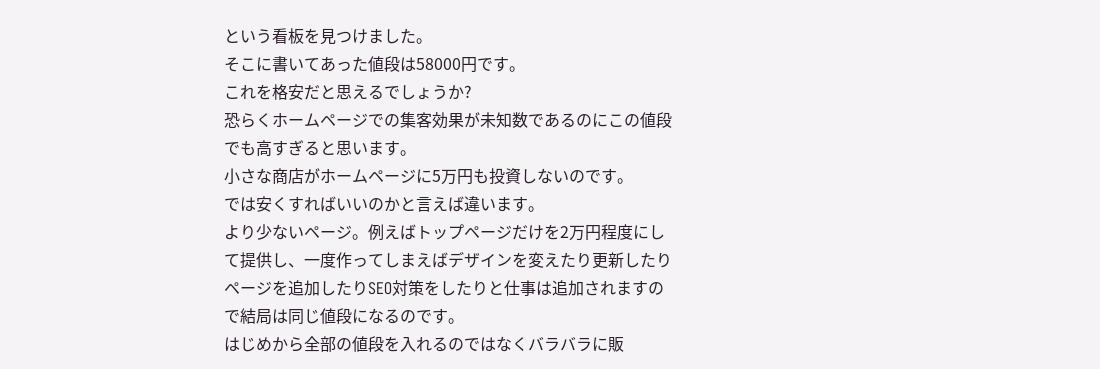という看板を見つけました。
そこに書いてあった値段は58000円です。
これを格安だと思えるでしょうか?
恐らくホームページでの集客効果が未知数であるのにこの値段でも高すぎると思います。
小さな商店がホームページに5万円も投資しないのです。
では安くすればいいのかと言えば違います。
より少ないページ。例えばトップページだけを2万円程度にして提供し、一度作ってしまえばデザインを変えたり更新したりページを追加したりSEO対策をしたりと仕事は追加されますので結局は同じ値段になるのです。
はじめから全部の値段を入れるのではなくバラバラに販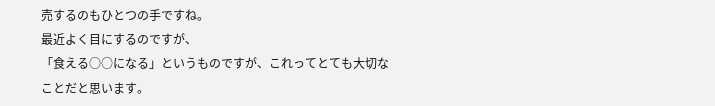売するのもひとつの手ですね。
最近よく目にするのですが、
「食える○○になる」というものですが、これってとても大切なことだと思います。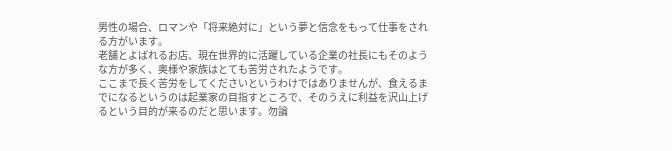男性の場合、ロマンや「将来絶対に」という夢と信念をもって仕事をされる方がいます。
老舗とよばれるお店、現在世界的に活躍している企業の社長にもそのような方が多く、奥様や家族はとても苦労されたようです。
ここまで長く苦労をしてくださいというわけではありませんが、食えるまでになるというのは起業家の目指すところで、そのうえに利益を沢山上げるという目的が来るのだと思います。勿論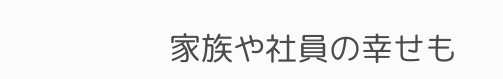家族や社員の幸せも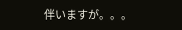伴いますが。。。